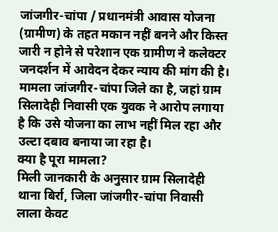जांजगीर-चांपा / प्रधानमंत्री आवास योजना (ग्रामीण) के तहत मकान नहीं बनने और किस्त जारी न होने से परेशान एक ग्रामीण ने कलेक्टर जनदर्शन में आवेदन देकर न्याय की मांग की है। मामला जांजगीर-चांपा जिले का है, जहां ग्राम सिलादेही निवासी एक युवक ने आरोप लगाया है कि उसे योजना का लाभ नहीं मिल रहा और उल्टा दबाव बनाया जा रहा है।
क्या है पूरा मामला?
मिली जानकारी के अनुसार ग्राम सिलादेही थाना बिर्रा, जिला जांजगीर-चांपा निवासी लाला केवट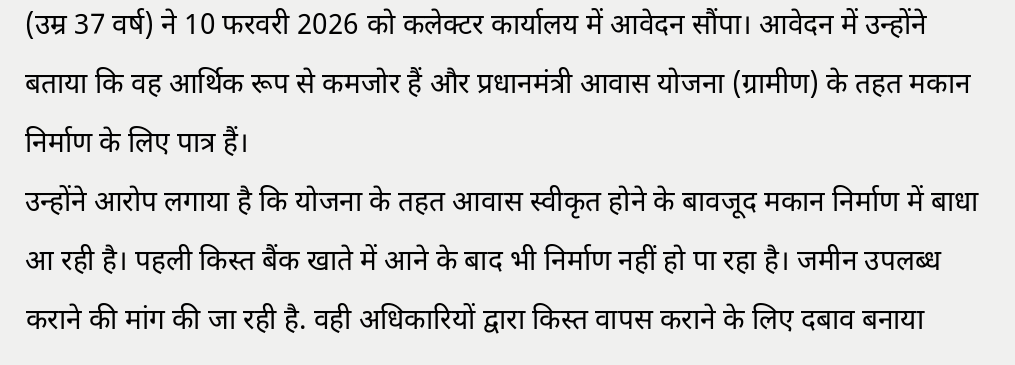(उम्र 37 वर्ष) ने 10 फरवरी 2026 को कलेक्टर कार्यालय में आवेदन सौंपा। आवेदन में उन्होंने बताया कि वह आर्थिक रूप से कमजोर हैं और प्रधानमंत्री आवास योजना (ग्रामीण) के तहत मकान निर्माण के लिए पात्र हैं।
उन्होंने आरोप लगाया है कि योजना के तहत आवास स्वीकृत होने के बावजूद मकान निर्माण में बाधा आ रही है। पहली किस्त बैंक खाते में आने के बाद भी निर्माण नहीं हो पा रहा है। जमीन उपलब्ध कराने की मांग की जा रही है. वही अधिकारियों द्वारा किस्त वापस कराने के लिए दबाव बनाया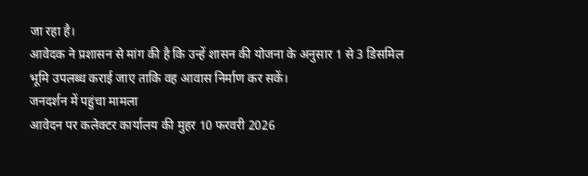जा रहा है।
आवेदक ने प्रशासन से मांग की है कि उन्हें शासन की योजना के अनुसार 1 से 3 डिसमिल भूमि उपलब्ध कराई जाए ताकि वह आवास निर्माण कर सकें।
जनदर्शन में पहुंचा मामला
आवेदन पर कलेक्टर कार्यालय की मुहर 10 फरवरी 2026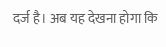दर्ज है। अब यह देखना होगा कि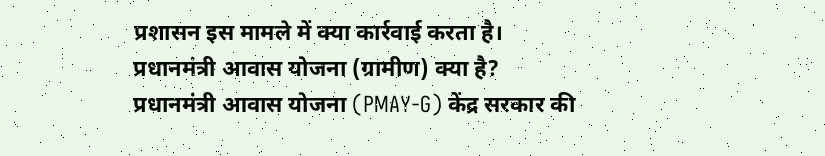प्रशासन इस मामले में क्या कार्रवाई करता है।
प्रधानमंत्री आवास योजना (ग्रामीण) क्या है?
प्रधानमंत्री आवास योजना (PMAY-G) केंद्र सरकार की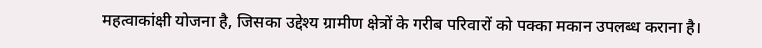महत्वाकांक्षी योजना है, जिसका उद्देश्य ग्रामीण क्षेत्रों के गरीब परिवारों को पक्का मकान उपलब्ध कराना है।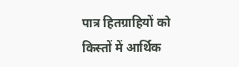पात्र हितग्राहियों को किस्तों में आर्थिक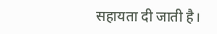सहायता दी जाती है।